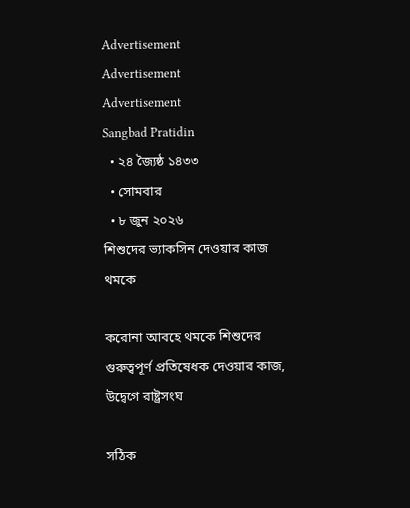Advertisement
Advertisement
Advertisement
Sangbad Pratidin
  • ২৪ জ্যৈষ্ঠ ১৪৩৩
  • সোমবার
  • ৮ জুন ২০২৬
শিশুদের ভ্যাকসিন দেওয়ার কাজ থমকে

করোনা আবহে থমকে শিশুদের গুরুত্বপূর্ণ প্রতিষেধক দেওয়ার কাজ, উদ্বেগে রাষ্ট্রসংঘ

সঠিক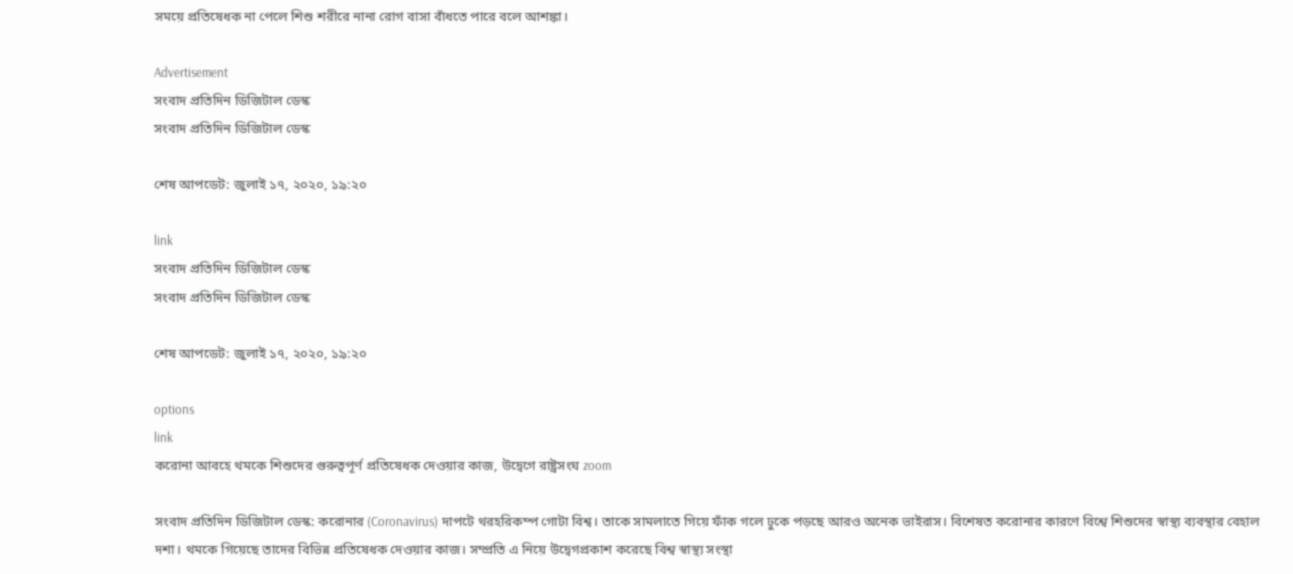সময়ে প্রতিষেধক না পেলে শিশু শরীরে নানা রোগ বাসা বাঁধতে পারে বলে আশঙ্কা।

Advertisement
সংবাদ প্রতিদিন ডিজিটাল ডেস্ক
সংবাদ প্রতিদিন ডিজিটাল ডেস্ক

শেষ আপডেট: জুলাই ১৭, ২০২০, ১৯:২০

link
সংবাদ প্রতিদিন ডিজিটাল ডেস্ক
সংবাদ প্রতিদিন ডিজিটাল ডেস্ক

শেষ আপডেট: জুলাই ১৭, ২০২০, ১৯:২০

options
link
করোনা আবহে থমকে শিশুদের গুরুত্বপূর্ণ প্রতিষেধক দেওয়ার কাজ, উদ্বেগে রাষ্ট্রসংঘ zoom

সংবাদ প্রতিদিন ডিজিটাল ডেস্ক: করোনার (Coronavirus) দাপটে থরহরিকম্প গোটা বিশ্ব। তাকে সামলাতে গিয়ে ফাঁক গলে ঢুকে পড়ছে আরও অনেক ভাইরাস। বিশেষত করোনার কারণে বিশ্বে শিশুদের স্বাস্থ্য ব্যবস্থার বেহাল দশা। থমকে গিয়েছে তাদের বিভিন্ন প্রতিষেধক দেওয়ার কাজ। সম্প্রতি এ নিয়ে উদ্বেগপ্রকাশ করেছে বিশ্ব স্বাস্থ্য সংস্থা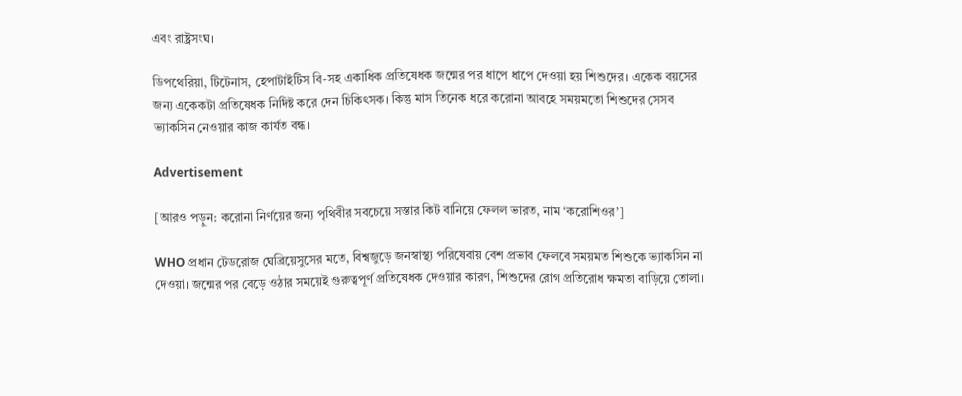এবং রাষ্ট্রসংঘ।

ডিপথেরিয়া, টিটেনাস, হেপাটাইটিস বি-সহ একাধিক প্রতিষেধক জন্মের পর ধাপে ধাপে দেওয়া হয় শিশুদের। একেক বয়সের জন্য একেকটা প্রতিষেধক নির্দিষ্ট করে দেন চিকিৎসক। কিন্তু মাস তিনেক ধরে করোনা আবহে সময়মতো শিশুদের সেসব ভ্যাকসিন নেওয়ার কাজ কার্যত বন্ধ।

Advertisement

[আরও পড়ুন: করোনা নির্ণয়ের জন্য পৃথিবীর সবচেয়ে সস্তার কিট বানিয়ে ফেলল ভারত, নাম ‘করোশিওর’]

WHO প্রধান টেডরোজ ঘেব্রিয়েসুসের মতে, বিশ্বজুড়ে জনস্বাস্থ্য পরিষেবায় বেশ প্রভাব ফেলবে সময়মত শিশুকে ভ্যাকসিন না দেওয়া। জন্মের পর বেড়ে ওঠার সময়েই গুরুত্বপূর্ণ প্রতিষেধক দেওয়ার কারণ, শিশুদের রোগ প্রতিরোধ ক্ষমতা বাড়িয়ে তোলা।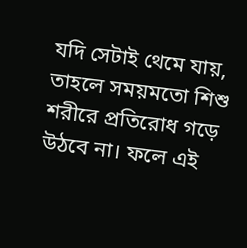যদি সেটাই থেমে যায়, তাহলে সময়মতো শিশু শরীরে প্রতিরোধ গড়ে উঠবে না। ফলে এই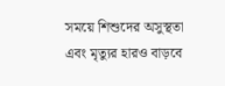সময়ে শিশুদের অসুস্থতা এবং মৃত্যুর হারও বাড়বে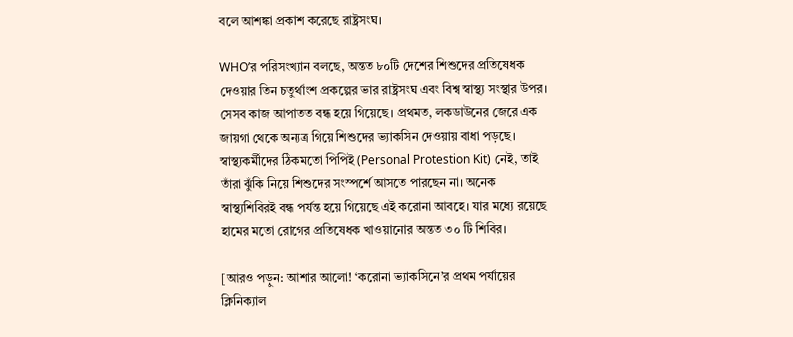বলে আশঙ্কা প্রকাশ করেছে রাষ্ট্রসংঘ।

WHO’র পরিসংখ্যান বলছে, অন্তত ৮০টি দেশের শিশুদের প্রতিষেধক দেওয়ার তিন চতুর্থাংশ প্রকল্পের ভার রাষ্ট্রসংঘ এবং বিশ্ব স্বাস্থ্য সংস্থার উপর। সেসব কাজ আপাতত বন্ধ হয়ে গিয়েছে। প্রথমত, লকডাউনের জেরে এক জায়গা থেকে অন্যত্র গিয়ে শিশুদের ভ্যাকসিন দেওয়ায় বাধা পড়ছে। স্বাস্থ্যকর্মীদের ঠিকমতো পিপিই (Personal Protestion Kit) নেই, তাই তাঁরা ঝুঁকি নিয়ে শিশুদের সংস্পর্শে আসতে পারছেন না। অনেক স্বাস্থ্যশিবিরই বন্ধ পর্যন্ত হয়ে গিয়েছে এই করোনা আবহে। যার মধ্যে রয়েছে হামের মতো রোগের প্রতিষেধক খাওয়ানোর অন্তত ৩০ টি শিবির।

[আরও পড়ুন: আশার আলো! ‘করোনা ভ্যাকসিনে’র প্রথম পর্যায়ের ক্লিনিক্যাল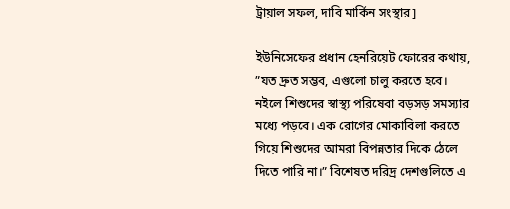ট্রায়াল সফল, দাবি মার্কিন সংস্থার]

ইউনিসেফের প্রধান হেনরিয়েট ফোরের কথায়, ”যত দ্রুত সম্ভব, এগুলো চালু করতে হবে। নইলে শিশুদের স্বাস্থ্য পরিষেবা বড়সড় সমস্যার মধ্যে পড়বে। এক রোগের মোকাবিলা করতে গিয়ে শিশুদের আমরা বিপন্নতার দিকে ঠেলে দিতে পারি না।” বিশেষত দরিদ্র দেশগুলিতে এ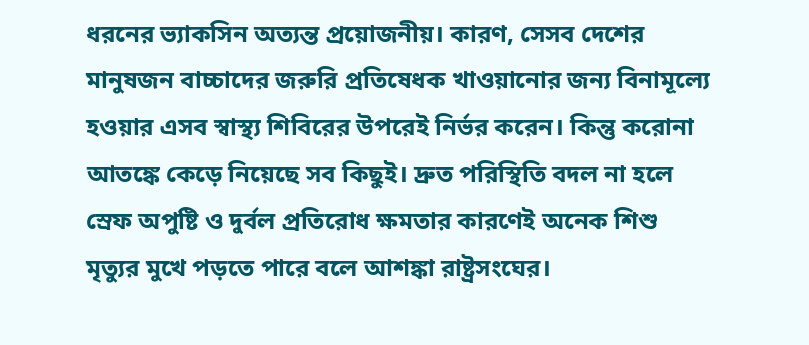ধরনের ভ্যাকসিন অত্যন্ত প্রয়োজনীয়। কারণ, সেসব দেশের মানুষজন বাচ্চাদের জরুরি প্রতিষেধক খাওয়ানোর জন্য বিনামূল্যে হওয়ার এসব স্বাস্থ্য শিবিরের উপরেই নির্ভর করেন। কিন্তু করোনা আতঙ্কে কেড়ে নিয়েছে সব কিছুই। দ্রুত পরিস্থিতি বদল না হলে স্রেফ অপুষ্টি ও দুর্বল প্রতিরোধ ক্ষমতার কারণেই অনেক শিশু মৃত্যুর মুখে পড়তে পারে বলে আশঙ্কা রাষ্ট্রসংঘের।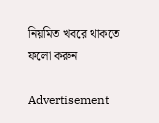নিয়মিত খবরে থাকতে ফলো করুন

Advertisement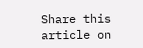Share this article on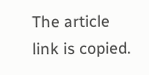The article link is copied.